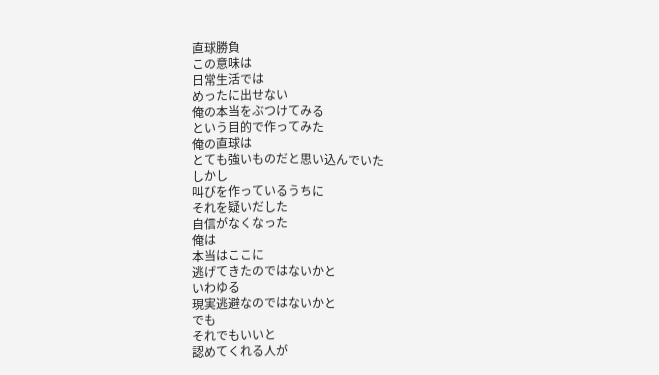直球勝負
この意味は
日常生活では
めったに出せない
俺の本当をぶつけてみる
という目的で作ってみた
俺の直球は
とても強いものだと思い込んでいた
しかし
叫びを作っているうちに
それを疑いだした
自信がなくなった
俺は
本当はここに
逃げてきたのではないかと
いわゆる
現実逃避なのではないかと
でも
それでもいいと
認めてくれる人が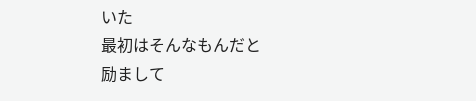いた
最初はそんなもんだと
励まして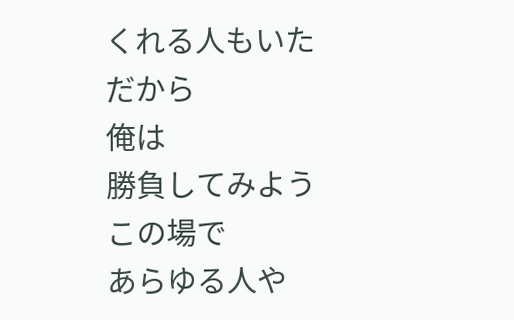くれる人もいた
だから
俺は
勝負してみよう
この場で
あらゆる人や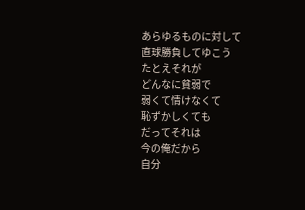あらゆるものに対して
直球勝負してゆこう
たとえそれが
どんなに貧弱で
弱くて情けなくて
恥ずかしくても
だってそれは
今の俺だから
自分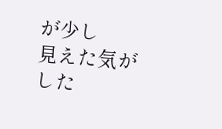が少し
見えた気がした